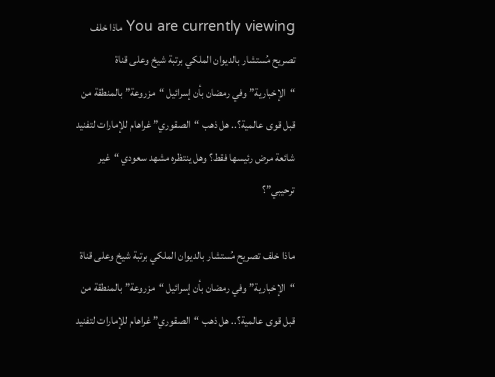You are currently viewing ماذا خلف تصريح مُستشار بالديوان الملكي برتبة شيخ وعلى قناة “الإخبارية” وفي رمضان بأن إسرائيل “مزروعة” بالمنطقة من قبل قوى عالمية؟.. هل ذهب “الصقوري” غراهام للإمارات لتفنيد شائعة مرض رئيسها فقط؟ وهل ينتظره مشهد سعودي “غير ترحيبي”؟

ماذا خلف تصريح مُستشار بالديوان الملكي برتبة شيخ وعلى قناة “الإخبارية” وفي رمضان بأن إسرائيل “مزروعة” بالمنطقة من قبل قوى عالمية؟.. هل ذهب “الصقوري” غراهام للإمارات لتفنيد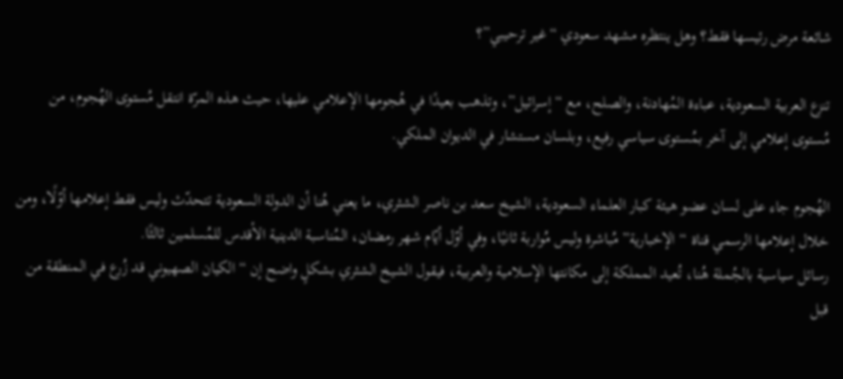شائعة مرض رئيسها فقط؟ وهل ينتظره مشهد سعودي “غير ترحيبي”؟

تنزع العربية السعودية، عباءة المُهادنة، والصلح، مع “إسرائيل”، وتذهب بعيدًا في هُجومها الإعلامي عليها، حيث هذه المرّة انتقل مُستوى الهُجوم، من مُستوى إعلامي إلى آخر بمُستوى سياسي رفيع، وبلسان مستشار في الديوان الملكي.

الهُجوم جاء على لسان عضو هيئة كبار العلماء السعودية، الشيخ سعد بن ناصر الشثري، ما يعني هُنا أن الدولة السعودية تتحدّث وليس فقط إعلامها أوّلًا، ومن خلال إعلامها الرسمي قناة “الإخبارية” مُباشرة وليس مُواربة ثانيًا، وفي أوّل أيّام شهر رمضان، المُناسبة الدينية الأقدس للمُسلمين ثالثًا.
رسائل سياسية بالجُملة هُنا، تُعيد المملكة إلى مكانتها الإسلامية والعربية، فيقول الشيخ الشثري بشكلٍ واضح إن “الكيان الصهيوني قد زُرع في المنطقة من قبل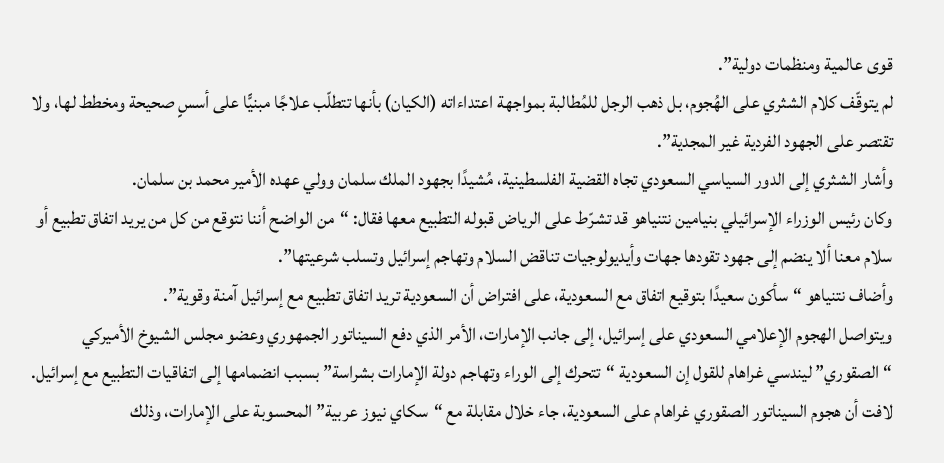قوى عالمية ومنظمات دولية”.
لم يتوقّف كلام الشثري على الهُجوم، بل ذهب الرجل للمُطالبة بمواجهة اعتداءاته (الكيان) بأنها تتطلّب علاجًا مبنيًّا على أسسٍ صحيحة ومخطط لها، ولا تقتصر على الجهود الفردية غير المجدية”.
وأشار الشثري إلى الدور السياسي السعودي تجاه القضية الفلسطينية، مُشيدًا بجهود الملك سلمان وولي عهده الأمير محمد بن سلمان.
وكان رئيس الوزراء الإسرائيلي بنيامين نتنياهو قد تشرّط على الرياض قبوله التطبيع معها فقال: “من الواضح أننا نتوقع من كل من يريد اتفاق تطبيع أو سلام معنا ألا ينضم إلى جهود تقودها جهات وأيديولوجيات تناقض السلام وتهاجم إسرائيل وتسلب شرعيتها”.
وأضاف نتنياهو “سأكون سعيدًا بتوقيع اتفاق مع السعودية، على افتراض أن السعودية تريد اتفاق تطبيع مع إسرائيل آمنة وقوية”.
ويتواصل الهجوم الإعلامي السعودي على إسرائيل، إلى جانب الإمارات، الأمر الذي دفع السيناتور الجمهوري وعضو مجلس الشيوخ الأميركي “الصقوري” ليندسي غراهام للقول إن السعودية “تتحرك إلى الوراء وتهاجم دولة الإمارات بشراسة” بسبب انضمامها إلى اتفاقيات التطبيع مع إسرائيل.
لافت أن هجوم السيناتور الصقوري غراهام على السعودية، جاء خلال مقابلة مع “سكاي نيوز عربية” المحسوبة على الإمارات، وذلك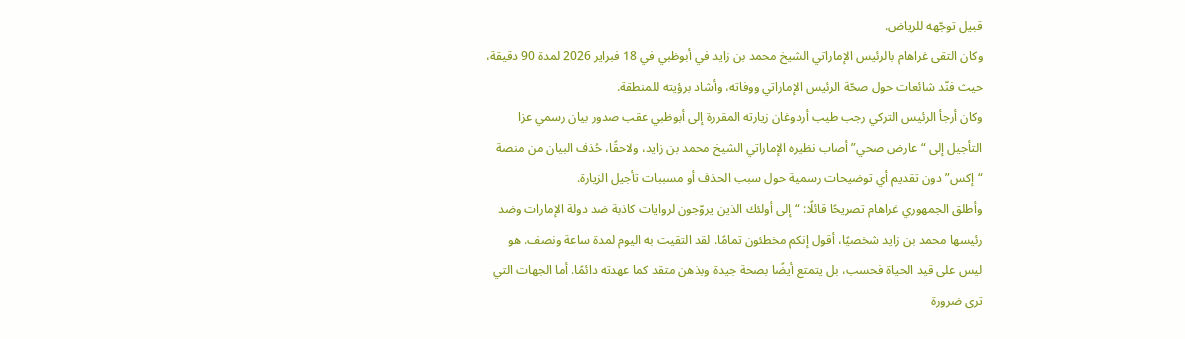قبيل توجّهه للرياض.
وكان التقى غراهام بالرئيس الإماراتي الشيخ محمد بن زايد في أبوظبي في 18 فبراير 2026 لمدة 90 دقيقة، حيث فنّد شائعات حول صحّة الرئيس الإماراتي ووفاته، وأشاد برؤيته للمنطقة.
وكان أرجأ الرئيس التركي رجب طيب أردوغان زيارته المقررة إلى أبوظبي عقب صدور بيان رسمي عزا التأجيل إلى “عارض صحي” أصاب نظيره الإماراتي الشيخ محمد بن زايد، ولاحقًا، حُذف البيان من منصة “إكس” دون تقديم أي توضيحات رسمية حول سبب الحذف أو مسببات تأجيل الزيارة.
وأطلق الجمهوري غراهام تصريحًا قائلًا: “إلى أولئك الذين يروّجون لروايات كاذبة ضد دولة الإمارات وضد رئيسها محمد بن زايد شخصيًا، أقول إنكم مخطئون تمامًا. لقد التقيت به اليوم لمدة ساعة ونصف. هو ليس على قيد الحياة فحسب، بل يتمتع أيضًا بصحة جيدة وبذهن متقد كما عهدته دائمًا. أما الجهات التي ترى ضرورة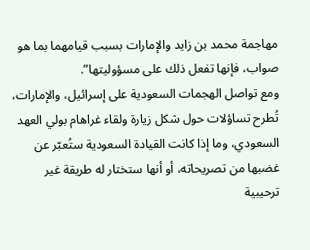مهاجمة محمد بن زايد والإمارات بسبب قيامهما بما هو صواب، فإنها تفعل ذلك على مسؤوليتها”.
ومع تواصل الهجمات السعودية على إسرائيل، والإمارات، تُطرح تساؤلات حول شكل زيارة ولقاء غراهام بولي العهد السعودي، وما إذا كانت القيادة السعودية ستُعبّر عن غضبها من تصريحاته، أو أنها ستختار له طريقة غير ترحيبية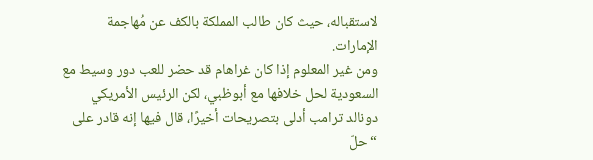لاستقباله، حيث كان طالب المملكة بالكف عن مُهاجمة الإمارات.
ومن غير المعلوم إذا كان غراهام قد حضر للعب دور وسيط مع السعودية لحل خلافها مع أبوظبي، لكن الرئيس الأمريكي دونالد ترامب أدلى بتصريحات أخيرًا، قال فيها إنه قادر على “حلّ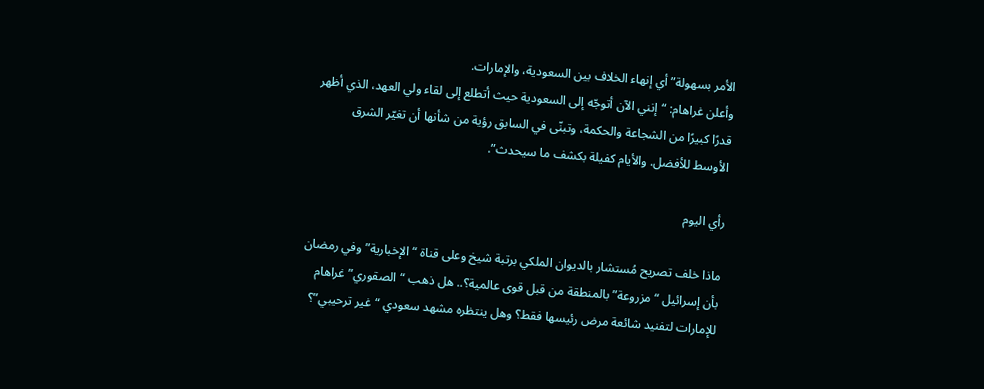الأمر بسهولة” أي إنهاء الخلاف بين السعودية، والإمارات.
وأعلن غراهام: “إنني الآن أتوجّه إلى السعودية حيث أتطلع إلى لقاء ولي العهد، الذي أظهر قدرًا كبيرًا من الشجاعة والحكمة، وتبنّى في السابق رؤية من شأنها أن تغيّر الشرق الأوسط للأفضل. والأيام كفيلة بكشف ما سيحدث”.

رأي اليوم

ماذا خلف تصريح مُستشار بالديوان الملكي برتبة شيخ وعلى قناة “الإخبارية” وفي رمضان بأن إسرائيل “مزروعة” بالمنطقة من قبل قوى عالمية؟.. هل ذهب “الصقوري” غراهام للإمارات لتفنيد شائعة مرض رئيسها فقط؟ وهل ينتظره مشهد سعودي “غير ترحيبي”؟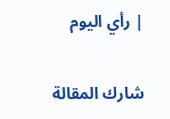| رأي اليوم

شارك المقالة